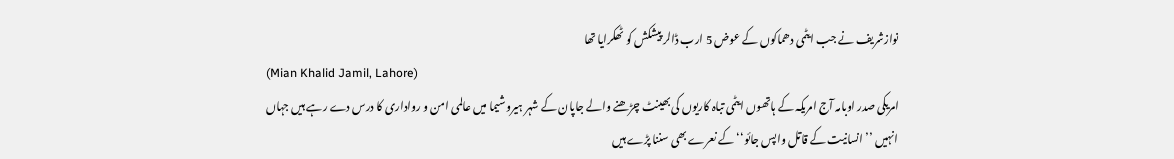نوازشریف نے جب ایٹمی دھماکوں کے عوض 5 ارب ڈالر پیشکش کو ٹھکرایا تھا
(Mian Khalid Jamil, Lahore)
امریکی صدر اوبامہ آج امریکہ کے ہاتھوں ایٹمی تباہ کاریوں کی بھینٹ چڑھنے والے جاپان کے شہر ہیروشیما میں عالمی امن و رواداری کا درس دے رہے ہیں جہاں انہیں ’’انسانیت کے قاتل واپس جائو‘‘ کے نعرے بھی سننا پڑے ہیں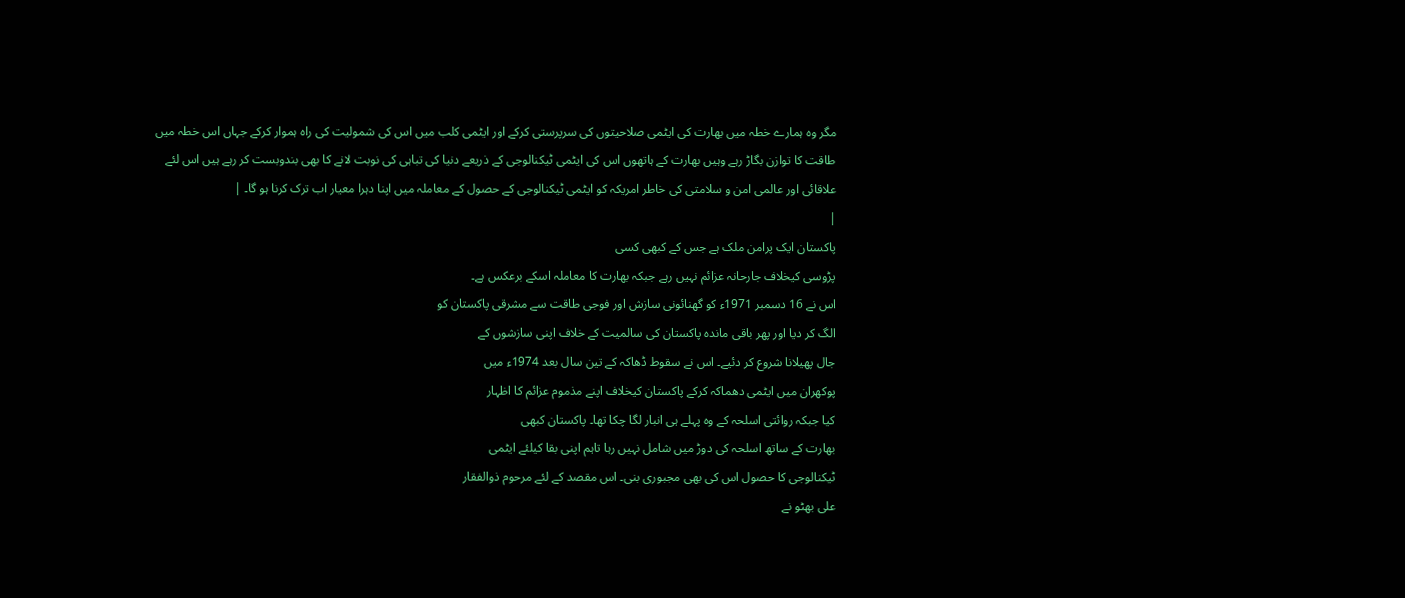مگر وہ ہمارے خطہ میں بھارت کی ایٹمی صلاحیتوں کی سرپرستی کرکے اور ایٹمی کلب میں اس کی شمولیت کی راہ ہموار کرکے جہاں اس خطہ میں طاقت کا توازن بگاڑ رہے وہیں بھارت کے ہاتھوں اس کی ایٹمی ٹیکنالوجی کے ذریعے دنیا کی تباہی کی نوبت لانے کا بھی بندوبست کر رہے ہیں اس لئے علاقائی اور عالمی امن و سلامتی کی خاطر امریکہ کو ایٹمی ٹیکنالوجی کے حصول کے معاملہ میں اپنا دہرا معیار اب ترک کرنا ہو گا۔ |
|
پاکستان ایک پرامن ملک ہے جس کے کبھی کسی
پڑوسی کیخلاف جارحانہ عزائم نہیں رہے جبکہ بھارت کا معاملہ اسکے برعکس ہے۔
اس نے 16 دسمبر 1971ء کو گھنائونی سازش اور فوجی طاقت سے مشرقی پاکستان کو
الگ کر دیا اور پھر باقی ماندہ پاکستان کی سالمیت کے خلاف اپنی سازشوں کے
جال پھیلانا شروع کر دئیے۔ اس نے سقوط ڈھاکہ کے تین سال بعد 1974ء میں
پوکھران میں ایٹمی دھماکہ کرکے پاکستان کیخلاف اپنے مذموم عزائم کا اظہار
کیا جبکہ روائتی اسلحہ کے وہ پہلے ہی انبار لگا چکا تھا۔ پاکستان کبھی
بھارت کے ساتھ اسلحہ کی دوڑ میں شامل نہیں رہا تاہم اپنی بقا کیلئے ایٹمی
ٹیکنالوجی کا حصول اس کی بھی مجبوری بنی۔ اس مقصد کے لئے مرحوم ذوالفقار
علی بھٹو نے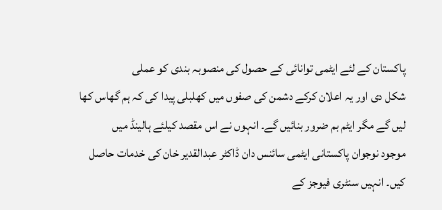پاکستان کے لئے ایٹمی توانائی کے حصول کی منصوبہ بندی کو عملی
شکل دی اور یہ اعلان کرکے دشمن کی صفوں میں کھلبلی پیدا کی کہ ہم گھاس کھا
لیں گے مگر ایٹم بم ضرور بنائیں گے۔ انہوں نے اس مقصد کیلئے ہالینڈ میں
موجود نوجوان پاکستانی ایٹمی سائنس دان ڈاکٹر عبدالقدیر خان کی خدمات حاصل
کیں۔ انہیں سنٹری فیوجز کے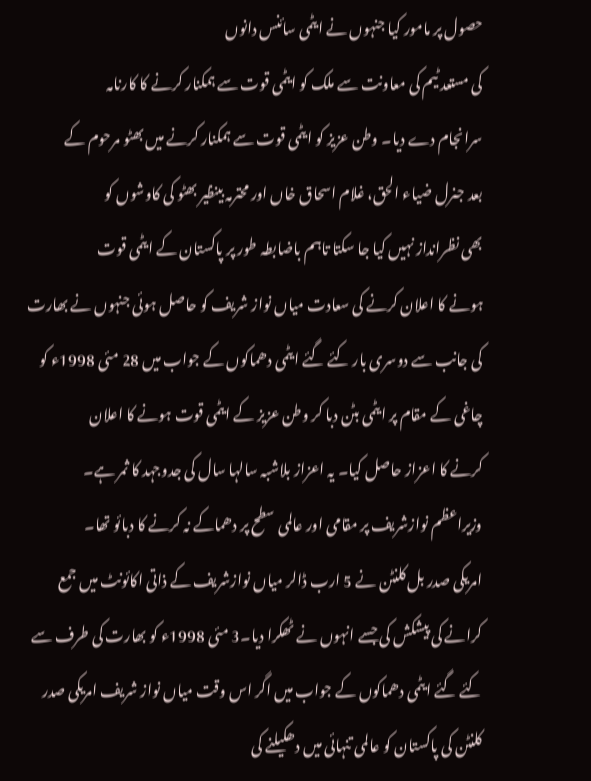حصول پر مامور کیا جنہوں نے ایٹمی سائنس دانوں
کی مستعد ٹیم کی معاونت سے ملک کو ایٹمی قوت سے ہمکنار کرنے کا کارنامہ
سرانجام دے دیا۔ وطن عزیز کو ایٹمی قوت سے ہمکنار کرنے میں بھٹو مرحوم کے
بعد جنرل ضیاء الحق، غلام اسحاق خاں اور محترمہ بینظیر بھٹو کی کاوشوں کو
بھی نظرانداز نہیں کیا جا سکتا تاہم باضابطہ طور پر پاکستان کے ایٹمی قوت
ہونے کا اعلان کرنے کی سعادت میاں نواز شریف کو حاصل ہوئی جنہوں نے بھارت
کی جانب سے دوسری بار کئے گئے ایٹمی دھماکوں کے جواب میں 28 مئی 1998ء کو
چاغی کے مقام پر ایٹمی بٹن دبا کر وطن عزیز کے ایٹمی قوت ہونے کا اعلان
کرنے کا اعزاز حاصل کیا۔ یہ اعزاز بلاشبہ سالہا سال کی جدوجہد کا ثمر ہے۔
وزیراعظم نوازشریف پر مقامی اور عالمی سطح پر دھماکے نہ کرنے کا دبائو تھا۔
امریکی صدر بل کلنٹن نے 5 ارب ڈالر میاں نوازشریف کے ذاتی اکائونٹ میں جمع
کرانے کی پیشکش کی جسے انہوں نے ٹھکرا دیا۔3 مئی 1998ء کو بھارت کی طرف سے
کئے گئے ایٹمی دھماکوں کے جواب میں اگر اس وقت میاں نواز شریف امریکی صدر
کلنٹن کی پاکستان کو عالمی تنہائی میں دھکیلنے کی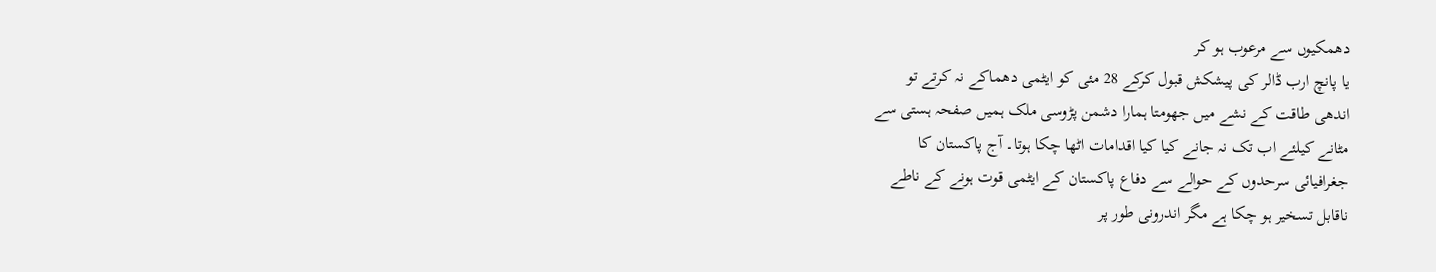دھمکیوں سے مرعوب ہو کر
یا پانچ ارب ڈالر کی پیشکش قبول کرکے 28 مئی کو ایٹمی دھماکے نہ کرتے تو
اندھی طاقت کے نشے میں جھومتا ہمارا دشمن پڑوسی ملک ہمیں صفحہ ہستی سے
مٹانے کیلئے اب تک نہ جانے کیا کیا اقدامات اٹھا چکا ہوتا۔ آج پاکستان کا
جغرافیائی سرحدوں کے حوالے سے دفاع پاکستان کے ایٹمی قوت ہونے کے ناطے
ناقابل تسخیر ہو چکا ہے مگر اندرونی طور پر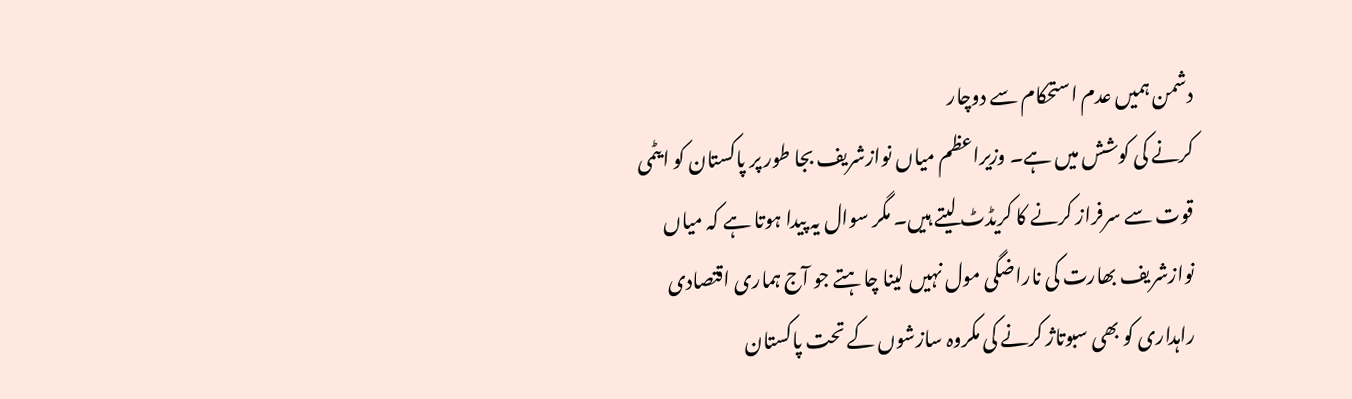دشمن ہمیں عدم استحکام سے دوچار
کرنے کی کوشش میں ہے۔ وزیراعظم میاں نوازشریف بجا طور پر پاکستان کو ایٹمی
قوت سے سرفراز کرنے کا کریڈٹ لیتے ہیں۔ مگر سوال یہ پیدا ہوتا ہے کہ میاں
نوازشریف بھارت کی ناراضگی مول نہیں لینا چاہتے جو آج ہماری اقتصادی
راہداری کو بھی سبوتاژ کرنے کی مکروہ سازشوں کے تحت پاکستان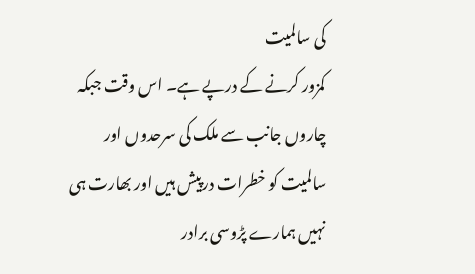کی سالمیت
کمزور کرنے کے درپے ہے۔ اس وقت جبکہ چاروں جانب سے ملک کی سرحدوں اور
سالمیت کو خطرات درپیش ہیں اور بھارت ہی نہیں ہمارے پڑوسی برادر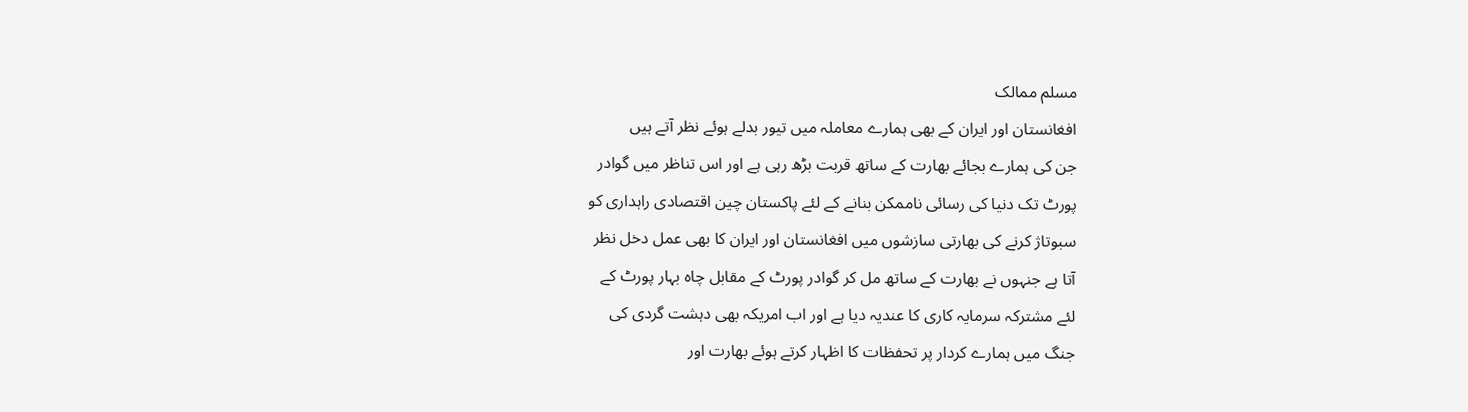مسلم ممالک
افغانستان اور ایران کے بھی ہمارے معاملہ میں تیور بدلے ہوئے نظر آتے ہیں
جن کی ہمارے بجائے بھارت کے ساتھ قربت بڑھ رہی ہے اور اس تناظر میں گوادر
پورٹ تک دنیا کی رسائی ناممکن بنانے کے لئے پاکستان چین اقتصادی راہداری کو
سبوتاژ کرنے کی بھارتی سازشوں میں افغانستان اور ایران کا بھی عمل دخل نظر
آتا ہے جنہوں نے بھارت کے ساتھ مل کر گوادر پورٹ کے مقابل چاہ بہار پورٹ کے
لئے مشترکہ سرمایہ کاری کا عندیہ دیا ہے اور اب امریکہ بھی دہشت گردی کی
جنگ میں ہمارے کردار پر تحفظات کا اظہار کرتے ہوئے بھارت اور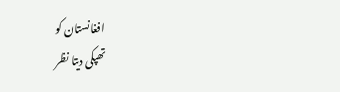افغانستان کو
تھپکی دیتا نظر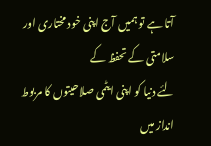آتا ہے تو ہمیں آج اپنی خود مختاری اور سلامتی کے تحفظ کے
لئے دنیا کو اپنی ایٹمی صلاحیتوں کا مربوط انداز میں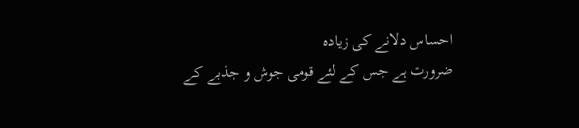احساس دلانے کی زیادہ
ضرورت ہے جس کے لئے قومی جوش و جذبے کے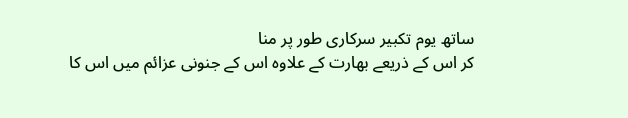ساتھ یوم تکبیر سرکاری طور پر منا
کر اس کے ذریعے بھارت کے علاوہ اس کے جنونی عزائم میں اس کا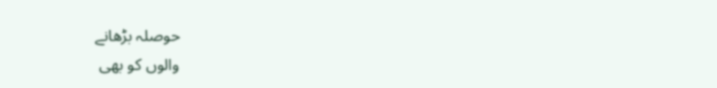حوصلہ بڑھانے
والوں کو بھی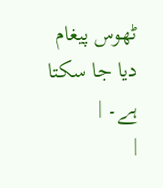ٹھوس پیغام دیا جا سکتا ہے۔ |
|